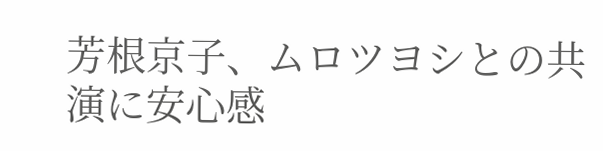芳根京子、ムロツヨシとの共演に安心感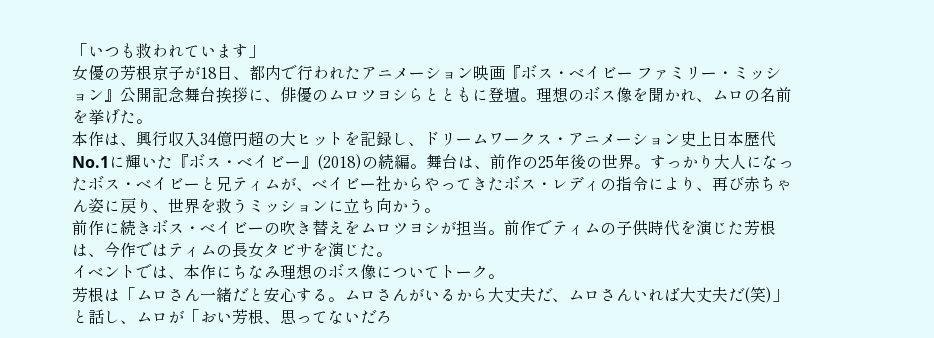「いつも救われています」
女優の芳根京子が18日、都内で行われたアニメーション映画『ボス・ベイビー ファミリー・ミッション』公開記念舞台挨拶に、俳優のムロツヨシらとともに登壇。理想のボス像を聞かれ、ムロの名前を挙げた。
本作は、興行収入34億円超の大ヒットを記録し、ドリームワークス・アニメーション史上日本歴代No.1に輝いた『ボス・ベイビー』(2018)の続編。舞台は、前作の25年後の世界。すっかり大人になったボス・ベイビーと兄ティムが、ベイビー社からやってきたボス・レディの指令により、再び赤ちゃん姿に戻り、世界を救うミッションに立ち向かう。
前作に続きボス・ベイビーの吹き替えをムロツヨシが担当。前作でティムの子供時代を演じた芳根は、今作ではティムの長女タビサを演じた。
イベントでは、本作にちなみ理想のボス像についてトーク。
芳根は「ムロさん一緒だと安心する。ムロさんがいるから大丈夫だ、ムロさんいれば大丈夫だ(笑)」と話し、ムロが「おい芳根、思ってないだろ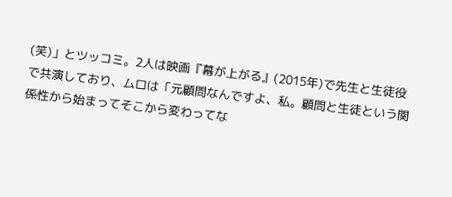(笑)」とツッコミ。2人は映画『幕が上がる』(2015年)で先生と生徒役で共演しており、ムロは「元顧問なんですよ、私。顧問と生徒という関係性から始まってそこから変わってな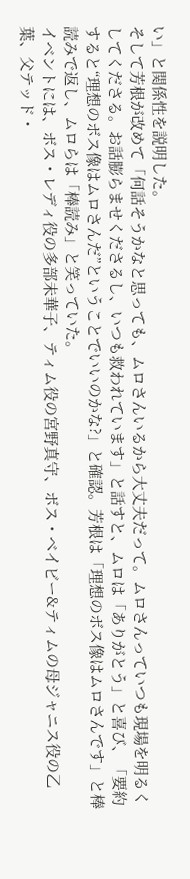い」と関係性を説明した。
そして芳根が改めて「何話そうかなと思っても、ムロさんいるから大丈夫だって。ムロさんっていつも現場を明るくしてくださる。お話膨らませくださるし、いつも救われています」と話すと、ムロは「ありがとう」と喜び、「要約すると“理想のボス像はムロさんだ”ということでいいのかな?」と確認。芳根は「理想のボス像はムロさんです」と棒読みで返し、ムロらは「棒読み」と笑っていた。
イベントには、ボス・レディ役の多部未華子、ティム役の宮野真守、ボス・ベイビー&ティムの母ジャニス役の乙葉、父テッド・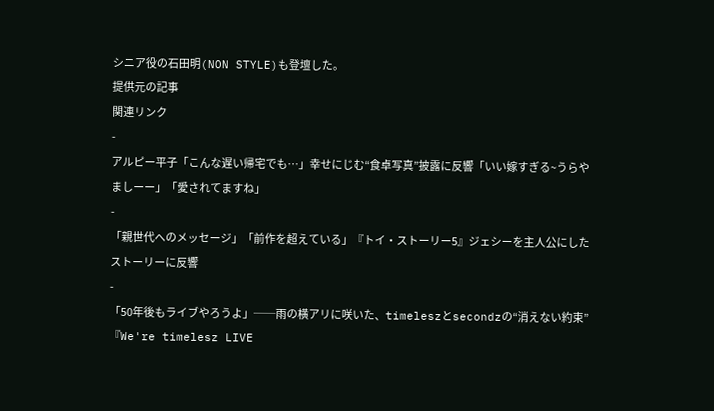シニア役の石田明(NON STYLE)も登壇した。
提供元の記事
関連リンク
-
アルピー平子「こんな遅い帰宅でも…」幸せにじむ“食卓写真”披露に反響「いい嫁すぎる~うらやましーー」「愛されてますね」
-
「親世代へのメッセージ」「前作を超えている」『トイ・ストーリー5』ジェシーを主人公にしたストーリーに反響
-
「50年後もライブやろうよ」──雨の横アリに咲いた、timeleszとsecondzの“消えない約束”『We're timelesz LIVE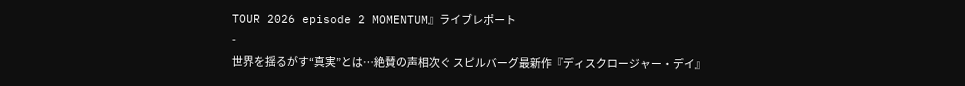TOUR 2026 episode 2 MOMENTUM』ライブレポート
-
世界を揺るがす“真実”とは…絶賛の声相次ぐ スピルバーグ最新作『ディスクロージャー・デイ』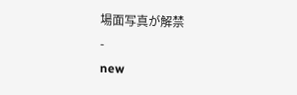場面写真が解禁
-
new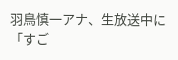羽鳥慎一アナ、生放送中に「すご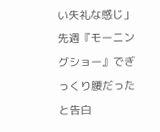い失礼な感じ」 先週『モーニングショー』でぎっくり腰だったと告白